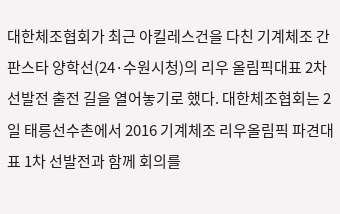대한체조협회가 최근 아킬레스건을 다친 기계체조 간판스타 양학선(24·수원시청)의 리우 올림픽대표 2차 선발전 출전 길을 열어놓기로 했다. 대한체조협회는 2일 태릉선수촌에서 2016 기계체조 리우올림픽 파견대표 1차 선발전과 함께 회의를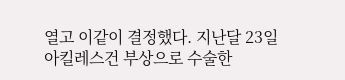열고 이같이 결정했다. 지난달 23일 아킬레스건 부상으로 수술한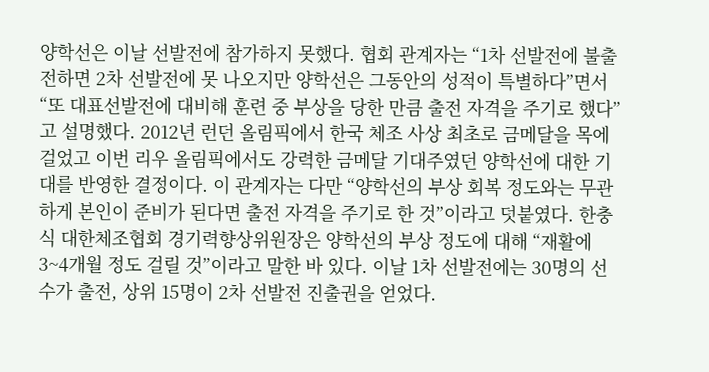양학선은 이날 선발전에 참가하지 못했다. 협회 관계자는 “1차 선발전에 불출전하면 2차 선발전에 못 나오지만 양학선은 그동안의 성적이 특별하다”면서 “또 대표선발전에 대비해 훈련 중 부상을 당한 만큼 출전 자격을 주기로 했다”고 설명했다. 2012년 런던 올림픽에서 한국 체조 사상 최초로 금메달을 목에 걸었고 이번 리우 올림픽에서도 강력한 금메달 기대주였던 양학선에 대한 기대를 반영한 결정이다. 이 관계자는 다만 “양학선의 부상 회복 정도와는 무관하게 본인이 준비가 된다면 출전 자격을 주기로 한 것”이라고 덧붙였다. 한충식 대한체조협회 경기력향상위원장은 양학선의 부상 정도에 대해 “재활에 3~4개월 정도 걸릴 것”이라고 말한 바 있다. 이날 1차 선발전에는 30명의 선수가 출전, 상위 15명이 2차 선발전 진출권을 얻었다.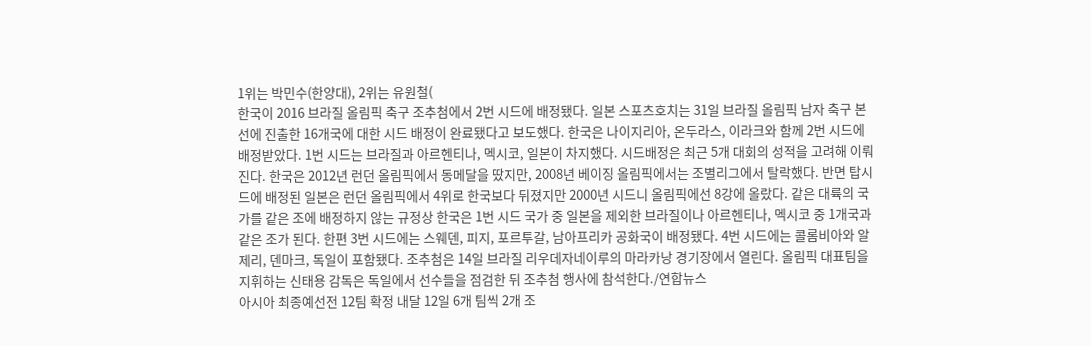1위는 박민수(한양대), 2위는 유원철(
한국이 2016 브라질 올림픽 축구 조추첨에서 2번 시드에 배정됐다. 일본 스포츠호치는 31일 브라질 올림픽 남자 축구 본선에 진출한 16개국에 대한 시드 배정이 완료됐다고 보도했다. 한국은 나이지리아, 온두라스, 이라크와 함께 2번 시드에 배정받았다. 1번 시드는 브라질과 아르헨티나, 멕시코, 일본이 차지했다. 시드배정은 최근 5개 대회의 성적을 고려해 이뤄진다. 한국은 2012년 런던 올림픽에서 동메달을 땄지만, 2008년 베이징 올림픽에서는 조별리그에서 탈락했다. 반면 탑시드에 배정된 일본은 런던 올림픽에서 4위로 한국보다 뒤졌지만 2000년 시드니 올림픽에선 8강에 올랐다. 같은 대륙의 국가를 같은 조에 배정하지 않는 규정상 한국은 1번 시드 국가 중 일본을 제외한 브라질이나 아르헨티나, 멕시코 중 1개국과 같은 조가 된다. 한편 3번 시드에는 스웨덴, 피지, 포르투갈, 남아프리카 공화국이 배정됐다. 4번 시드에는 콜롬비아와 알제리, 덴마크, 독일이 포함됐다. 조추첨은 14일 브라질 리우데자네이루의 마라카낭 경기장에서 열린다. 올림픽 대표팀을 지휘하는 신태용 감독은 독일에서 선수들을 점검한 뒤 조추첨 행사에 참석한다./연합뉴스
아시아 최종예선전 12팀 확정 내달 12일 6개 팀씩 2개 조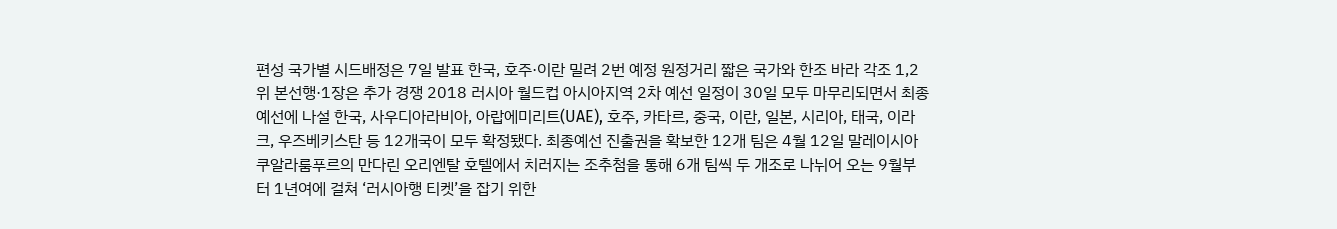편성 국가별 시드배정은 7일 발표 한국, 호주·이란 밀려 2번 예정 원정거리 짧은 국가와 한조 바라 각조 1,2위 본선행·1장은 추가 경쟁 2018 러시아 월드컵 아시아지역 2차 예선 일정이 30일 모두 마무리되면서 최종예선에 나설 한국, 사우디아라비아, 아랍에미리트(UAE), 호주, 카타르, 중국, 이란, 일본, 시리아, 태국, 이라크, 우즈베키스탄 등 12개국이 모두 확정됐다. 최종예선 진출권을 확보한 12개 팀은 4월 12일 말레이시아 쿠알라룸푸르의 만다린 오리엔탈 호텔에서 치러지는 조추첨을 통해 6개 팀씩 두 개조로 나뉘어 오는 9월부터 1년여에 걸쳐 ‘러시아행 티켓’을 잡기 위한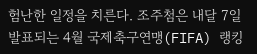험난한 일정을 치른다. 조주첨은 내달 7일 발표되는 4월 국제축구연맹(FIFA) 랭킹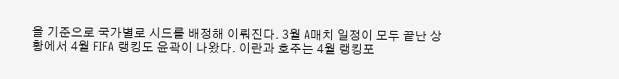을 기준으로 국가별로 시드를 배정해 이뤄진다. 3월 A매치 일정이 모두 끝난 상황에서 4월 FIFA 랭킹도 윤곽이 나왔다. 이란과 호주는 4월 랭킹포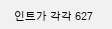인트가 각각 627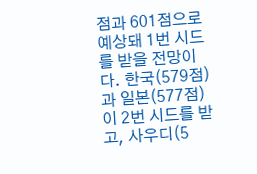점과 601점으로 예상돼 1번 시드를 받을 전망이다. 한국(579점)과 일본(577점)이 2번 시드를 받고, 사우디(5